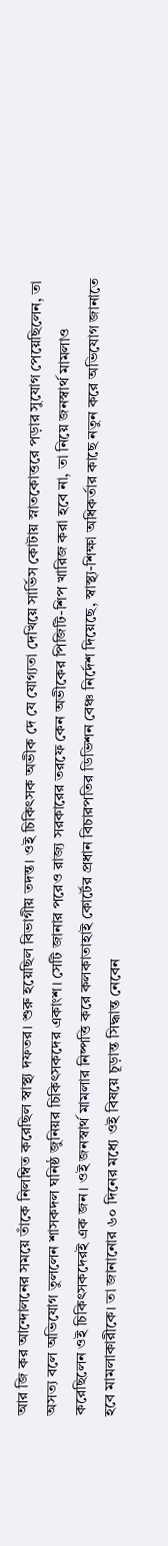আর জি কর আন্দোলনের সময়ে তাঁকে নিলম্বিত করেছিল স্বাস্থ্য দফতর। শুরু হয়েছিল বিভাগীয় তদন্ত। ওই চিকিৎসক অভীক দে যে যোগ্যতা দেখিয়ে সার্ভিস কোটায় স্নাতকোত্তরে পড়ার সুযোগ পেয়েছিলেন, তা অসত্য বলে অভিযোগ তুললেন শাসকদল ঘনিষ্ঠ জুনিয়র চিকিৎসকদের একাংশ। সেটি জানার পরেও রাজ্য সরকারের তরফে কেন অভীকের পিজিটি-শিপ খারিজ করা হবে না, তা নিয়ে জনস্বার্থ মামলাও করেছিলেন ওই চিকিৎসকদেরই এক জন। ওই জনস্বার্থ মামলার নিষ্পত্তি করে কলকাতাহাই কোর্টের প্রধান বিচারপতির ডিভিশন বেঞ্চ নির্দেশ দিয়েছে, স্বাস্থ্য-শিক্ষা অধিকর্তার কাছে নতুন করে অভিযোগ জানাতে হবে মামলাকারীকে। তা জানানোর ৬০ দিনের মধ্যে ওই বিষয়ে চূড়ান্ত সিদ্ধান্ত নেবেন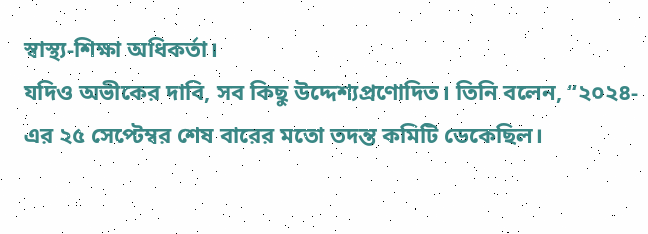স্বাস্থ্য-শিক্ষা অধিকর্তা।
যদিও অভীকের দাবি, সব কিছু উদ্দেশ্যপ্রণোদিত। তিনি বলেন, ‘‘২০২৪-এর ২৫ সেপ্টেম্বর শেষ বারের মতো তদন্ত কমিটি ডেকেছিল।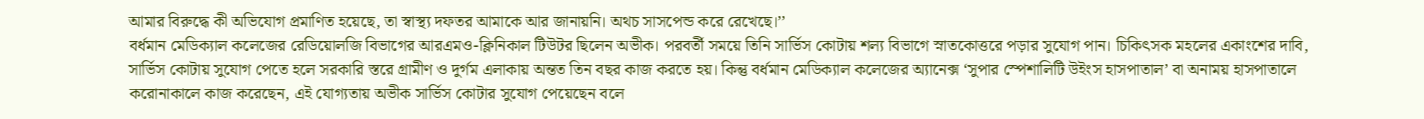আমার বিরুদ্ধে কী অভিযোগ প্রমাণিত হয়েছে, তা স্বাস্থ্য দফতর আমাকে আর জানায়নি। অথচ সাসপেন্ড করে রেখেছে।’’
বর্ধমান মেডিক্যাল কলেজের রেডিয়োলজি বিভাগের আরএমও-ক্লিনিকাল টিউটর ছিলেন অভীক। পরবর্তী সময়ে তিনি সার্ভিস কোটায় শল্য বিভাগে স্নাতকোত্তরে পড়ার সুযোগ পান। চিকিৎসক মহলের একাংশের দাবি, সার্ভিস কোটায় সুযোগ পেতে হলে সরকারি স্তরে গ্রামীণ ও দুর্গম এলাকায় অন্তত তিন বছর কাজ করতে হয়। কিন্তু বর্ধমান মেডিক্যাল কলেজের অ্যানেক্স ‘সুপার স্পেশালিটি উইংস হাসপাতাল’ বা অনাময় হাসপাতালে করোনাকালে কাজ করেছেন, এই যোগ্যতায় অভীক সার্ভিস কোটার সুযোগ পেয়েছেন বলে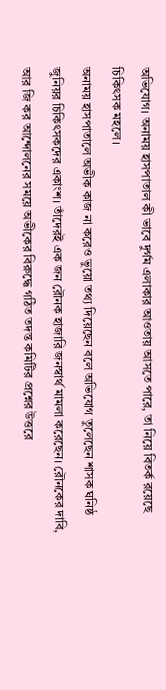অভিযোগ। অনাময় হাসপাতাল কী ভাবে দুর্গম এলাকার আওতায় আসতে পারে, তা নিয়ে বিতর্ক রয়েছে চিকিৎসক মহলে।
অনাময় হাসপাতালে অভীক কাজ না করেও ভুয়ো তথ্য দিয়েছেন বলে অভিযোগ তুলেছেন শাসক ঘনিষ্ঠ জুনিয়র চিকিৎসকদের একাংশ। তাঁদেরই এক জন রৌনক হাজারি জনস্বার্থ মামলা করেছেন। রৌনকের দাবি, আর জি কর আন্দোলনের সময়ে অভীকের বিরুদ্ধে গঠিত তদন্ত কমিটির প্রশ্নের উত্তরে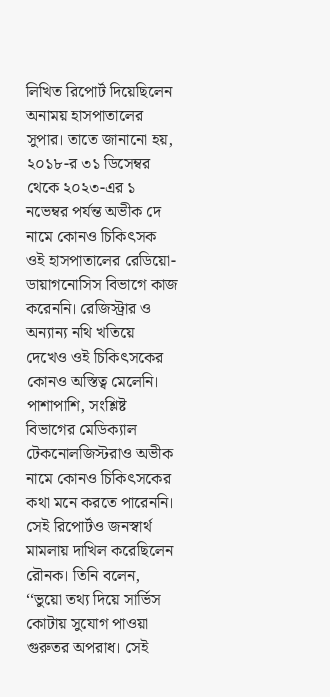লিখিত রিপোর্ট দিয়েছিলেন অনাময় হাসপাতালের সুপার। তাতে জানানো হয়, ২০১৮-র ৩১ ডিসেম্বর থেকে ২০২৩-এর ১ নভেম্বর পর্যন্ত অভীক দে নামে কোনও চিকিৎসক ওই হাসপাতালের রেডিয়ো-ডায়াগনোসিস বিভাগে কাজ করেননি। রেজিস্ট্রার ও অন্যান্য নথি খতিয়ে দেখেও ওই চিকিৎসকের কোনও অস্তিত্ব মেলেনি। পাশাপাশি, সংশ্লিষ্ট বিভাগের মেডিক্যাল টেকনোলজিস্টরাও অভীক নামে কোনও চিকিৎসকের কথা মনে করতে পারেননি।
সেই রিপোর্টও জনস্বার্থ মামলায় দাখিল করেছিলেন রৌনক। তিনি বলেন, ‘‘ভুয়ো তথ্য দিয়ে সার্ভিস কোটায় সুযোগ পাওয়া গুরুতর অপরাধ। সেই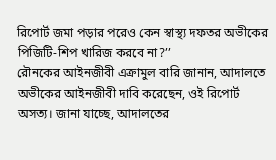রিপোর্ট জমা পড়ার পরেও কেন স্বাস্থ্য দফতর অভীকের পিজিটি-শিপ খারিজ করবে না?’’
রৌনকের আইনজীবী এক্রামুল বারি জানান, আদালতে অভীকের আইনজীবী দাবি করেছেন, ওই রিপোর্ট অসত্য। জানা যাচ্ছে, আদালতের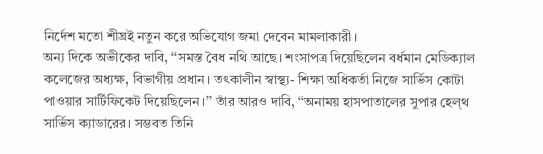নির্দেশ মতো শীঘ্রই নতুন করে অভিযোগ জমা দেবেন মামলাকারী।
অন্য দিকে অভীকের দাবি, ‘‘সমস্ত বৈধ নথি আছে। শংসাপত্র দিয়েছিলেন বর্ধমান মেডিক্যাল কলেজের অধ্যক্ষ, বিভাগীয় প্রধান। তৎকালীন স্বাস্থ্য- শিক্ষা অধিকর্তা নিজে সার্ভিস কোটা পাওয়ার সার্টিফিকেট দিয়েছিলেন।’’ তাঁর আরও দাবি, ‘‘অনাময় হাসপাতালের সুপার হেল্থ সার্ভিস ক্যাডারের। সম্ভবত তিনি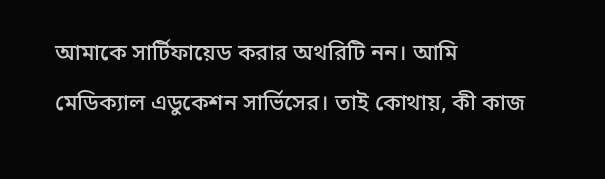আমাকে সার্টিফায়েড করার অথরিটি নন। আমি মেডিক্যাল এডুকেশন সার্ভিসের। তাই কোথায়, কী কাজ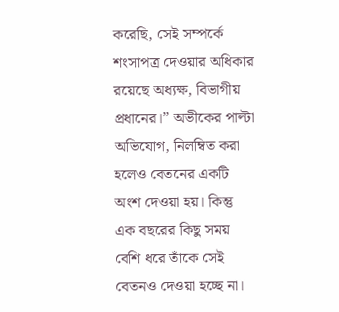করেছি, সেই সম্পর্কে শংসাপত্র দেওয়ার অধিকার রয়েছে অধ্যক্ষ, বিভাগীয় প্রধানের।’’ অভীকের পাল্টা অভিযোগ, নিলম্বিত করা হলেও বেতনের একটি অংশ দেওয়া হয়। কিন্তু এক বছরের কিছু সময় বেশি ধরে তাঁকে সেই বেতনও দেওয়া হচ্ছে না।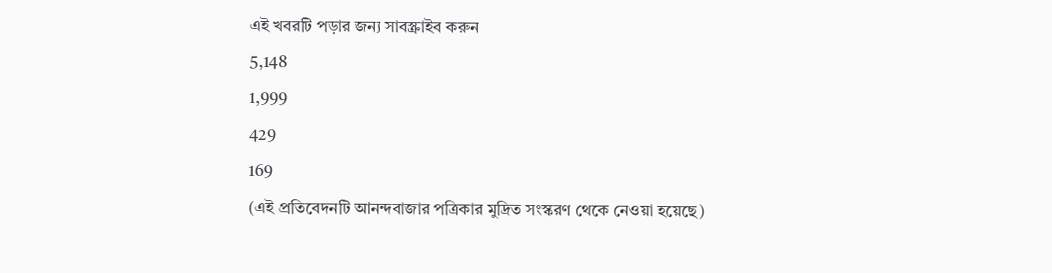এই খবরটি পড়ার জন্য সাবস্ক্রাইব করুন
5,148
1,999
429
169
(এই প্রতিবেদনটি আনন্দবাজার পত্রিকার মুদ্রিত সংস্করণ থেকে নেওয়া হয়েছে)